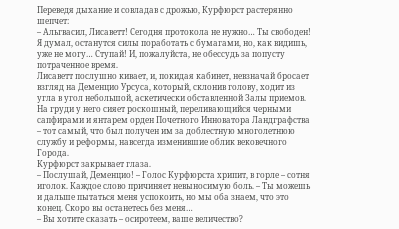Переведя дыхание и совладав с дрожью, Курфюрст растерянно шепчет:
– Альгвасил, Лисаветт! Сегодня протокола не нужно… Ты свободен! Я думал, останутся силы поработать с бумагами, но, как видишь, уже не могу… Ступай! И, пожалуйста, не обессудь за попусту потраченное время.
Лисаветт послушно кивает, и, покидая кабинет, невзначай бросает взгляд на Деменцио Урсуса, который, склонив голову, ходит из угла в угол небольшой, аскетически обставленной Залы приемов. На груди у него сияет роскошный, переливающийся черными сапфирами и янтарем орден Почетного Инноватора Ландграфства – тот самый, что был получен им за доблестную многолетнюю службу и реформы, навсегда изменившие облик вековечного Города.
Курфюрст закрывает глаза.
– Послушай, Деменцио! – Голос Курфюрста хрипит, в горле – сотня иголок. Каждое слово причиняет невыносимую боль. – Ты можешь и дальше пытаться меня успокоить, но мы оба знаем, что это конец. Скоро вы останетесь без меня…
– Вы хотите сказать – осиротеем, ваше величество?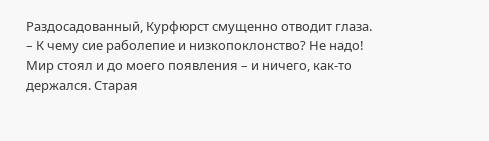Раздосадованный, Курфюрст смущенно отводит глаза.
– К чему сие раболепие и низкопоклонство? Не надо! Мир стоял и до моего появления – и ничего, как-то держался. Старая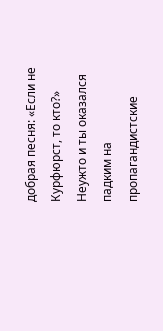добрая песня: «Если не Курфюрст, то кто?» Неужто и ты оказался падким на пропагандистские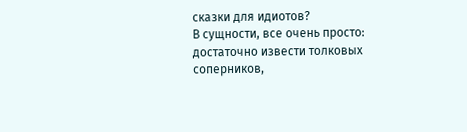сказки для идиотов?
В сущности, все очень просто: достаточно извести толковых соперников,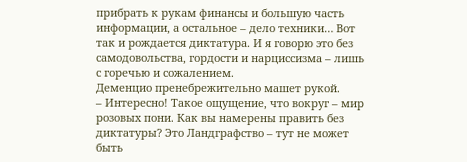прибрать к рукам финансы и большую часть информации, а остальное – дело техники… Вот так и рождается диктатура. И я говорю это без самодовольства, гордости и нарциссизма – лишь с горечью и сожалением.
Деменцио пренебрежительно машет рукой.
– Интересно! Такое ощущение, что вокруг – мир розовых пони. Как вы намерены править без диктатуры? Это Ландграфство – тут не может быть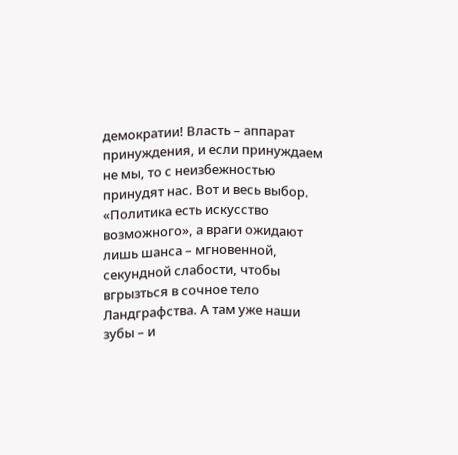демократии! Власть – аппарат принуждения, и если принуждаем не мы, то с неизбежностью принудят нас. Вот и весь выбор. «Политика есть искусство возможного», а враги ожидают лишь шанса – мгновенной, секундной слабости, чтобы вгрызться в сочное тело Ландграфства. А там уже наши зубы – и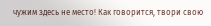чужим здесь не место! Как говорится, твори свою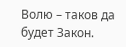Волю – таков да будет Закон.